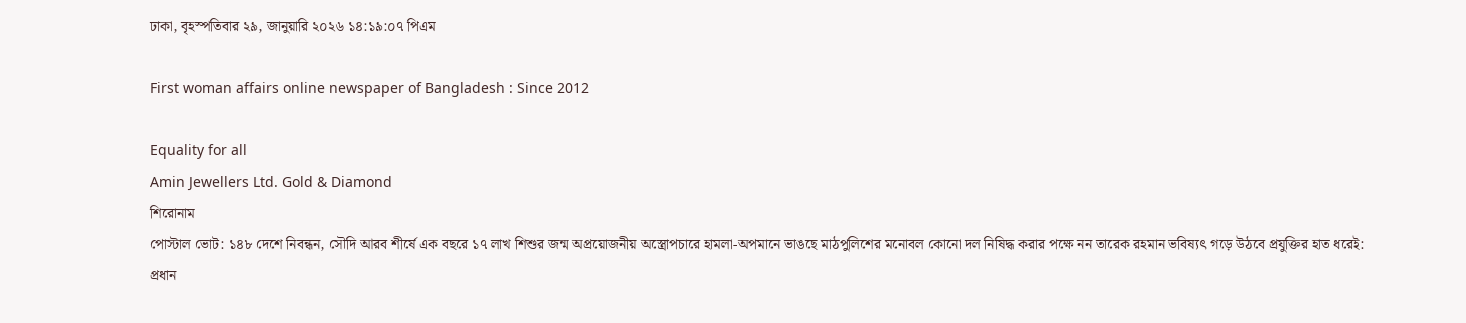ঢাকা, বৃহস্পতিবার ২৯, জানুয়ারি ২০২৬ ১৪:১৯:০৭ পিএম

First woman affairs online newspaper of Bangladesh : Since 2012

Equality for all
Amin Jewellers Ltd. Gold & Diamond
শিরোনাম
পোস্টাল ভোট: ১৪৮ দেশে নিবন্ধন, সৌদি আরব শীর্ষে এক বছরে ১৭ লাখ শিশুর জন্ম অপ্রয়োজনীয় অস্ত্রোপচারে হামলা-অপমানে ভাঙছে মাঠপুলিশের মনোবল কোনো দল নিষিদ্ধ করার পক্ষে নন তারেক রহমান ভবিষ্যৎ গড়ে উঠবে প্রযুক্তির হাত ধরেই: প্রধান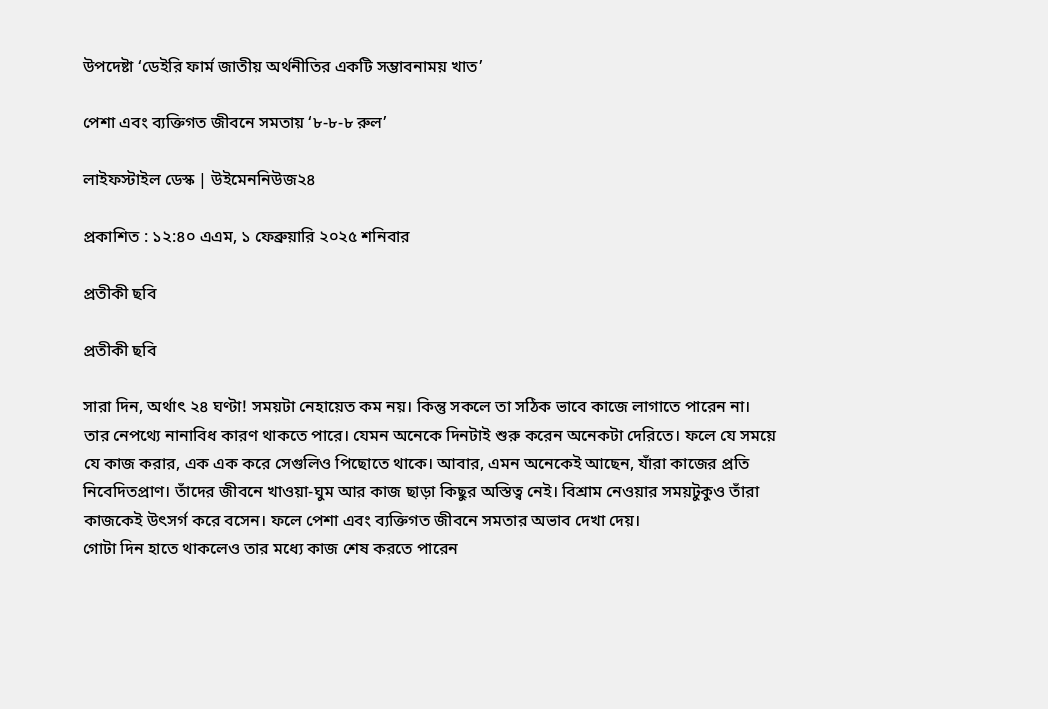উপদেষ্টা ‘ডেইরি ফার্ম জাতীয় অর্থনীতির একটি সম্ভাবনাময় খাত’

পেশা এবং ব্যক্তিগত জীবনে সমতায় ‘৮-৮-৮ রুল’

লাইফস্টাইল ডেস্ক | উইমেননিউজ২৪

প্রকাশিত : ১২:৪০ এএম, ১ ফেব্রুয়ারি ২০২৫ শনিবার

প্রতীকী ছবি

প্রতীকী ছবি

সারা দিন, অর্থাৎ ২৪ ঘণ্টা! সময়টা নেহায়েত কম নয়। কিন্তু সকলে তা সঠিক ভাবে কাজে লাগাতে পারেন না। তার নেপথ্যে নানাবিধ কারণ থাকতে পারে। যেমন অনেকে দিনটাই শুরু করেন অনেকটা দেরিতে। ফলে যে সময়ে যে কাজ করার, এক এক করে সেগুলিও পিছোতে থাকে। আবার, এমন অনেকেই আছেন, যাঁরা কাজের প্রতি নিবেদিতপ্রাণ। তাঁদের জীবনে খাওয়া-ঘুম আর কাজ ছাড়া কিছুর অস্তিত্ব নেই। বিশ্রাম নেওয়ার সময়টুকুও তাঁরা কাজকেই উৎসর্গ করে বসেন। ফলে পেশা এবং ব্যক্তিগত জীবনে সমতার অভাব দেখা দেয়।
গোটা দিন হাতে থাকলেও তার মধ্যে কাজ শেষ করতে পারেন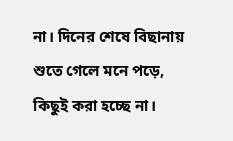না। দিনের শেষে বিছানায় শুতে গেলে মনে পড়ে, কিছুই করা হচ্ছে না।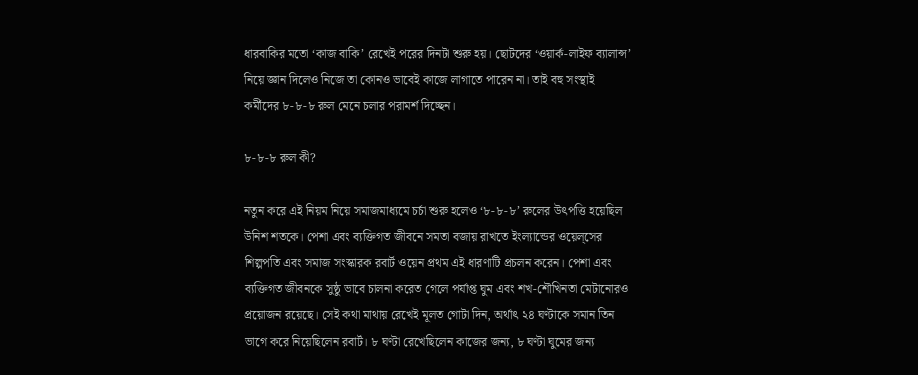ধারবাকির মতো ‘কাজ বাকি’ রেখেই পরের দিনটা শুরু হয়। ছোটদের ‘ওয়ার্ক-লাইফ ব্যালান্স’ নিয়ে জ্ঞান দিলেও নিজে তা কোনও ভাবেই কাজে লাগাতে পারেন না। তাই বহু সংস্থাই কর্মীদের ৮-৮-৮ রুল মেনে চলার পরামর্শ দিচ্ছেন।

৮-৮-৮ রুল কী?

নতুন করে এই নিয়ম নিয়ে সমাজমাধ্যমে চর্চা শুরু হলেও ‘৮-৮-৮’ রুলের উৎপত্তি হয়েছিল উনিশ শতকে। পেশা এবং ব্যক্তিগত জীবনে সমতা বজায় রাখতে ইংল্যান্ডের ওয়েল্‌সের শিল্পপতি এবং সমাজ সংস্কারক রবার্ট ওয়েন প্রথম এই ধারণাটি প্রচলন করেন। পেশা এবং ব্যক্তিগত জীবনকে সুষ্ঠু ভাবে চালনা করেত গেলে পর্যাপ্ত ঘুম এবং শখ-শৌখিনতা মেটানোরও প্রয়োজন রয়েছে। সেই কথা মাথায় রেখেই মূলত গোটা দিন, অর্থাৎ ২৪ ঘণ্টাকে সমান তিন ভাগে করে নিয়েছিলেন রবার্ট। ৮ ঘণ্টা রেখেছিলেন কাজের জন্য, ৮ ঘণ্টা ঘুমের জন্য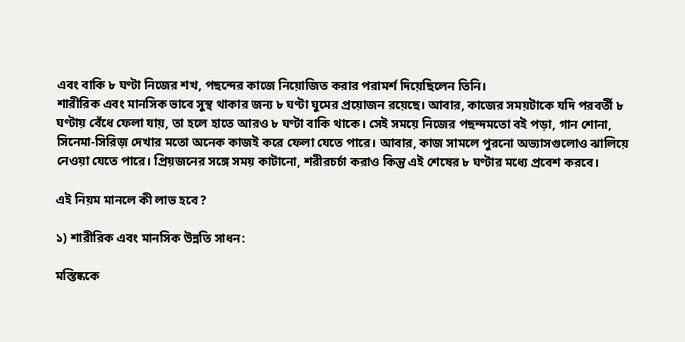এবং বাকি ৮ ঘণ্টা নিজের শখ, পছন্দের কাজে নিয়োজিত করার পরামর্শ দিয়েছিলেন তিনি।
শারীরিক এবং মানসিক ভাবে সুস্থ থাকার জন্য ৮ ঘণ্টা ঘুমের প্রয়োজন রয়েছে। আবার, কাজের সময়টাকে যদি পরবর্তী ৮ ঘণ্টায় বেঁধে ফেলা যায়, তা হলে হাতে আরও ৮ ঘণ্টা বাকি থাকে। সেই সময়ে নিজের পছন্দমতো বই পড়া, গান শোনা, সিনেমা-সিরিজ় দেখার মতো অনেক কাজই করে ফেলা যেতে পারে। আবার, কাজ সামলে পুরনো অভ্যাসগুলোও ঝালিয়ে নেওয়া যেতে পারে। প্রিয়জনের সঙ্গে সময় কাটানো, শরীরচর্চা করাও কিন্তু এই শেষের ৮ ঘণ্টার মধ্যে প্রবেশ করবে।

এই নিয়ম মানলে কী লাভ হবে?

১) শারীরিক এবং মানসিক উন্নতি সাধন:

মস্তিষ্ককে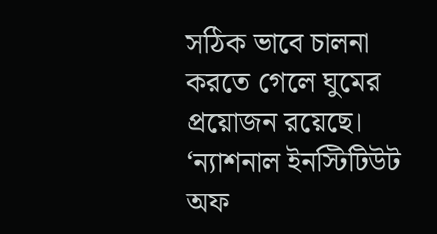সঠিক ভাবে চালনা করতে গেলে ঘুমের প্রয়োজন রয়েছে। ‘ন্যাশনাল ইনস্টিটিউট অফ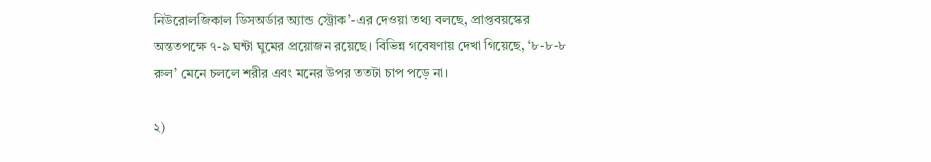নিউরোলজিকাল ডিসঅর্ডার অ্যান্ড স্ট্রোক’-এর দেওয়া তথ্য বলছে, প্রাপ্তবয়স্কের অন্ততপক্ষে ৭-৯ ঘন্টা ঘুমের প্রয়োজন রয়েছে। বিভিন্ন গবেষণায় দেখা গিয়েছে, ‘৮-৮-৮ রুল’ মেনে চললে শরীর এবং মনের উপর ততটা চাপ পড়ে না।

২)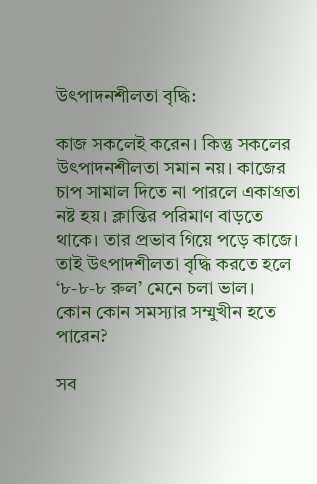উৎপাদনশীলতা বৃদ্ধি:

কাজ সকলেই করেন। কিন্তু সকলের উৎপাদনশীলতা সমান নয়। কাজের চাপ সামাল দিতে না পারলে একাগ্রতা নষ্ট হয়। ক্লান্তির পরিমাণ বাড়তে থাকে। তার প্রভাব গিয়ে পড়ে কাজে। তাই উৎপাদশীলতা বৃদ্ধি করতে হলে ‘৮-৮-৮ রুল’ মেনে চলা ভাল।
কোন কোন সমস্যার সম্মুখীন হতে পারেন?

সব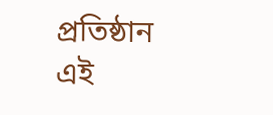প্রতিষ্ঠান এই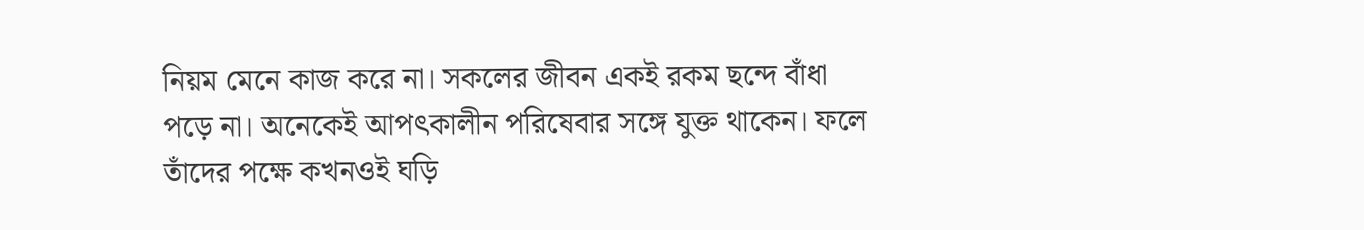নিয়ম মেনে কাজ করে না। সকলের জীবন একই রকম ছন্দে বাঁধা পড়ে না। অনেকেই আপৎকালীন পরিষেবার সঙ্গে যুক্ত থাকেন। ফলে তাঁদের পক্ষে কখনওই ঘড়ি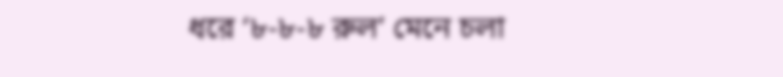ধরে ‘৮-৮-৮ রুল’ মেনে চলা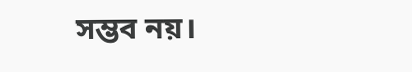সম্ভব নয়।